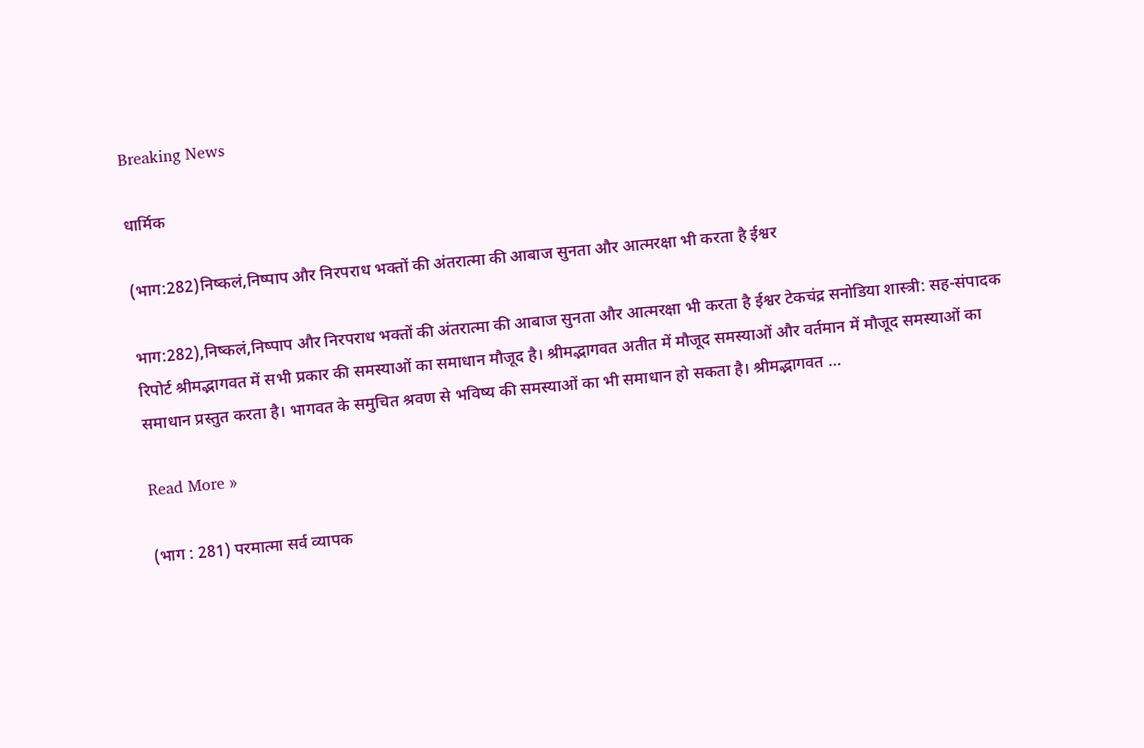Breaking News

धार्मिक

(भाग:282)निष्कलं,निष्पाप और निरपराध भक्तों की अंतरात्मा की आबाज सुनता और आत्मरक्षा भी करता है ईश्वर

भाग:282),निष्कलं,निष्पाप और निरपराध भक्तों की अंतरात्मा की आबाज सुनता और आत्मरक्षा भी करता है ईश्वर टेकचंद्र सनोडिया शास्त्री: सह-संपादक रिपोर्ट श्रीमद्भागवत में सभी प्रकार की समस्याओं का समाधान मौजूद है। श्रीमद्भागवत अतीत में मौजूद समस्याओं और वर्तमान में मौजूद समस्याओं का समाधान प्रस्तुत करता है। भागवत के समुचित श्रवण से भविष्य की समस्याओं का भी समाधान हो सकता है। श्रीमद्भागवत …

Read More »

(भाग : 281) परमात्मा सर्व व्यापक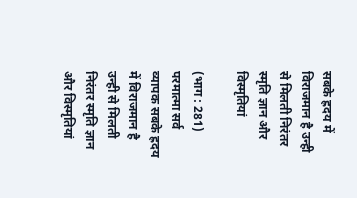सबके ह्रदय में विराजमान है उन्ही से मिलती निरंतर स्मृति ज्ञान और विस्मृतियां

(भाग : 281) परमात्मा सर्व व्यापक सबके ह्रदय में विराजमान है उन्ही से मिलती निरंतर स्मृति ज्ञान और विस्मृतियां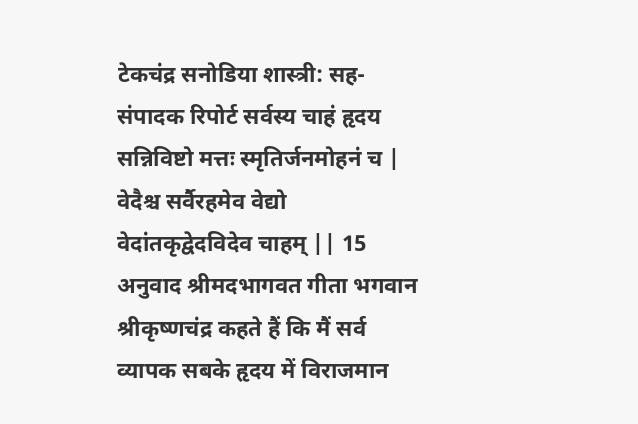टेकचंद्र सनोडिया शास्त्री: सह-संपादक रिपोर्ट सर्वस्य चाहं हृदय सन्निविष्टो मत्तः स्मृतिर्जनमोहनं च | वेदैश्च सर्वैरहमेव वेद्यो वेदांतकृद्वेदविदेव चाहम् || 15 अनुवाद श्रीमदभागवत गीता भगवान श्रीकृष्णचंद्र कहते हैं कि मैं सर्व व्यापक सबके हृदय में विराजमान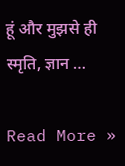हूं और मुझसे ही स्मृति, ज्ञान …

Read More »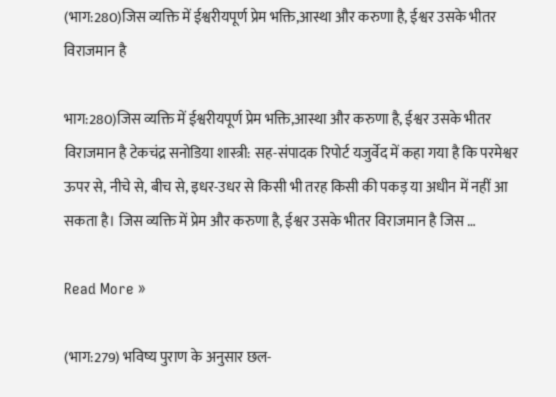(भाग:280)जिस व्यक्ति में ईश्वरीयपूर्ण प्रेम भक्ति,आस्था और करुणा है, ईश्वर उसके भीतर विराजमान है

भाग:280)जिस व्यक्ति में ईश्वरीयपूर्ण प्रेम भक्ति,आस्था और करुणा है, ईश्वर उसके भीतर विराजमान है टेकचंद्र सनोडिया शास्त्री: सह-संपादक रिपोर्ट यजुर्वेद में कहा गया है कि परमेश्वर ऊपर से, नीचे से, बीच से, इधर-उधर से किसी भी तरह किसी की पकड़ या अधीन में नहीं आ सकता है। जिस व्यक्ति में प्रेम और करुणा है, ईश्वर उसके भीतर विराजमान है जिस …

Read More »

(भाग:279) भविष्य पुराण के अनुसार छल-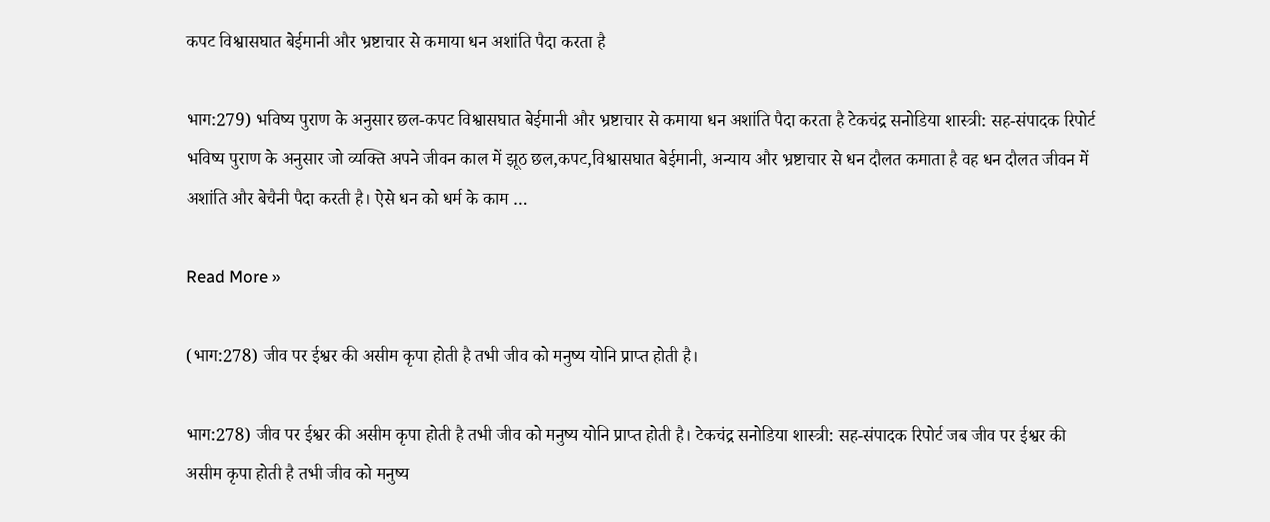कपट विश्वासघात बेईमानी और भ्रष्टाचार से कमाया धन अशांति पैदा करता है

भाग:279) भविष्य पुराण के अनुसार छल-कपट विश्वासघात बेईमानी और भ्रष्टाचार से कमाया धन अशांति पैदा करता है टेकचंद्र सनोडिया शास्त्री: सह-संपादक रिपोर्ट भविष्य पुराण के अनुसार जो व्यक्ति अपने जीवन काल में झूठ छल,कपट,विश्वासघात बेईमानी, अन्याय और भ्रष्टाचार से धन दौलत कमाता है वह धन दौलत जीवन में अशांति और बेचैनी पैदा करती है। ऐसे धन को धर्म के काम …

Read More »

(भाग:278) जीव पर ईश्वर की असीम कृपा होती है तभी जीव को मनुष्य योनि प्राप्त होती है।

भाग:278) जीव पर ईश्वर की असीम कृपा होती है तभी जीव को मनुष्य योनि प्राप्त होती है। टेकचंद्र सनोडिया शास्त्री: सह-संपादक रिपोर्ट जब जीव पर ईश्वर की असीम कृपा होती है तभी जीव को मनुष्य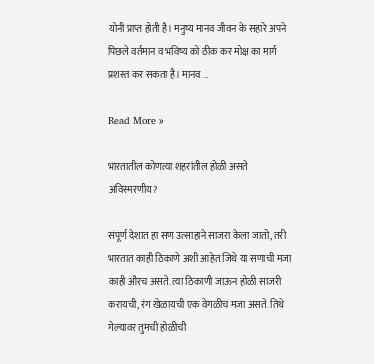योनी प्राप्त होती है। मनुष्य मानव जीवन के सहारे अपने पिछले वर्तमान व भविष्य को ठीक कर मोक्ष का मार्ग प्रशस्त कर सकता है। मानव …

Read More »

भारतातील कोणत्या शहरांतील होळी असते अविस्मरणीय?

संपूर्ण देशात हा सण उत्साहाने साजरा केला जातो, तरी भारतात काही ठिकाणे अशी आहेत जिथे या सणाची मजा काही औरच असते. त्या ठिकाणी जाऊन होळी साजरी करायची, रंग खेळायची एक वेगळीच मजा असते. तिथे गेल्यावर तुमची होळीची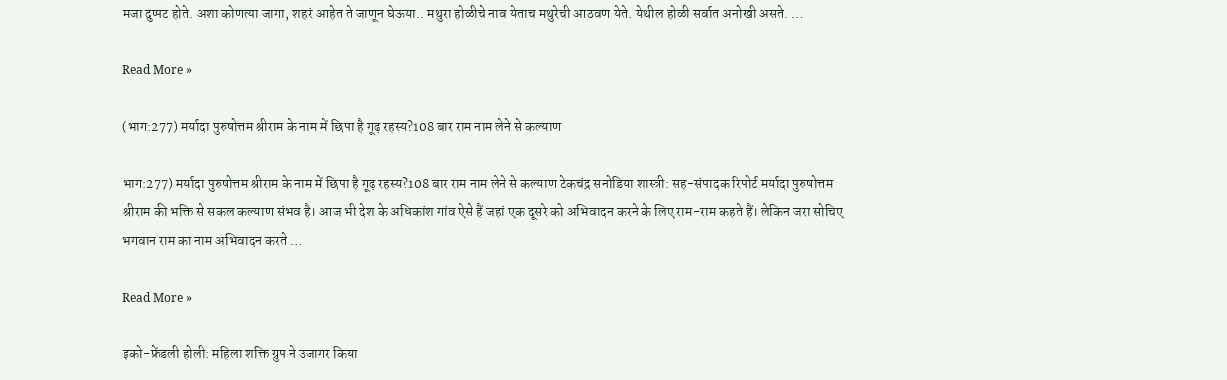मजा दुप्पट होते. अशा कोणत्या जागा, शहरं आहेत ते जाणून घेऊया.. मथुरा होळीचे नाव येताच मथुरेची आठवण येते. येथील होळी सर्वात अनोखी असते. …

Read More »

(भाग:277) मर्यादा पुरुषोत्तम श्रीराम के नाम में छिपा है गूढ़ रहस्य?108 बार राम नाम लेने से कल्याण

भाग:277) मर्यादा पुरुषोत्तम श्रीराम के नाम में छिपा है गूढ़ रहस्य?108 बार राम नाम लेने से कल्याण टेकचंद्र सनोडिया शास्त्री: सह-संपादक रिपोर्ट मर्यादा पुरुषोत्तम श्रीराम की भक्ति से सकल कल्याण संभव है। आज भी देश के अधिकांश गांव ऐसे हैं जहां एक दूसरे को अभिवादन करने के लिए राम-राम कहते हैं। लेकिन जरा सोचिए भगवान राम का नाम अभिवादन करते …

Read More »

इको-फ्रेंडली होली: महिला शक्ति ग्रुप ने उजागर किया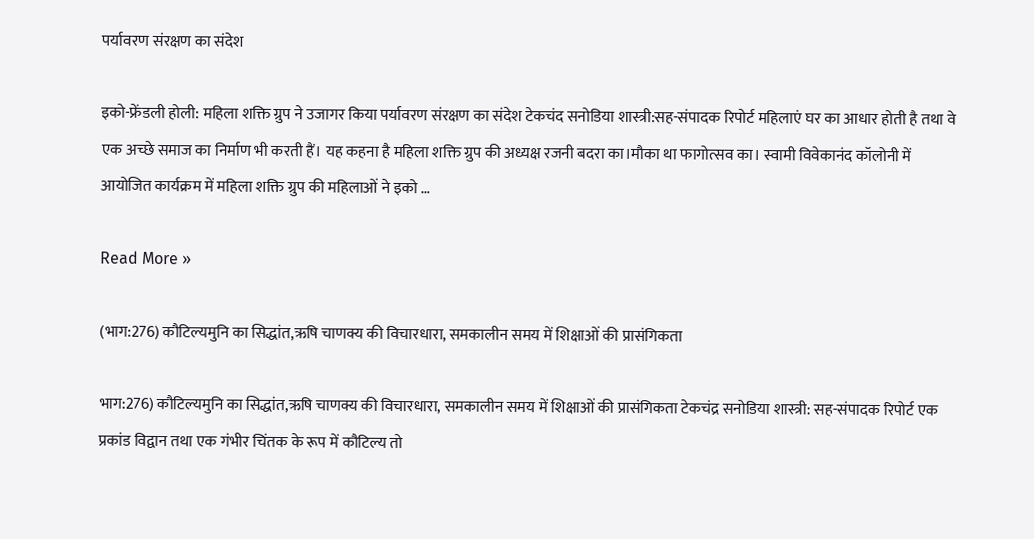पर्यावरण संरक्षण का संदेश

इको-फ्रेंडली होली: महिला शक्ति ग्रुप ने उजागर किया पर्यावरण संरक्षण का संदेश टेकचंद सनोडिया शास्त्री:सह-संपादक रिपोर्ट महिलाएं घर का आधार होती है तथा वे एक अच्छे समाज का निर्माण भी करती हैं। यह कहना है महिला शक्ति ग्रुप की अध्यक्ष रजनी बदरा का।मौका था फागोत्सव का। स्वामी विवेकानंद कॉलोनी में आयोजित कार्यक्रम में महिला शक्ति ग्रुप की महिलाओं ने इको …

Read More »

(भाग:276) कौटिल्यमुनि का सिद्धांत,ऋषि चाणक्य की विचारधारा, समकालीन समय में शिक्षाओं की प्रासंगिकता

भाग:276) कौटिल्यमुनि का सिद्धांत,ऋषि चाणक्य की विचारधारा, समकालीन समय में शिक्षाओं की प्रासंगिकता टेकचंद्र सनोडिया शास्त्री: सह-संपादक रिपोर्ट एक प्रकांड विद्वान तथा एक गंभीर चिंतक के रूप में कौटिल्य तो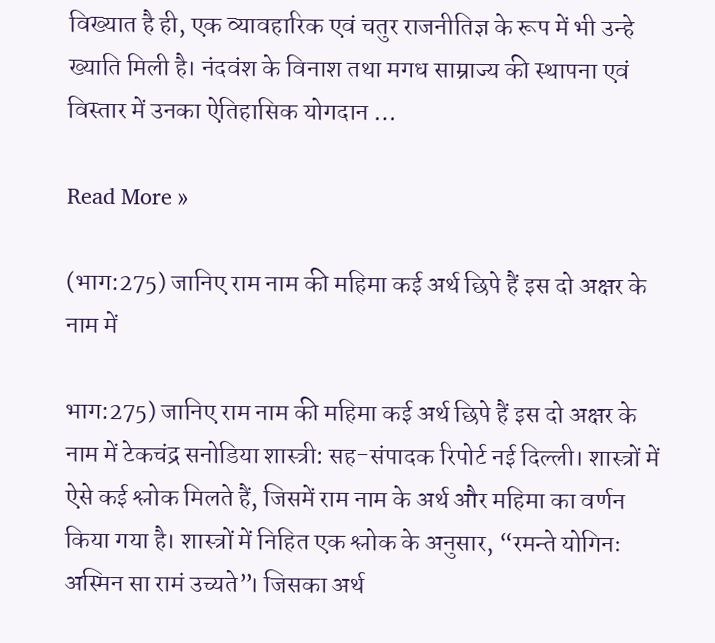विख्यात है ही, एक व्यावहारिक एवं चतुर राजनीतिज्ञ के रूप में भी उन्हे ख्याति मिली है। नंदवंश के विनाश तथा मगध साम्राज्य की स्थापना एवं विस्तार में उनका ऐतिहासिक योगदान …

Read More »

(भाग:275) जानिए राम नाम की महिमा कई अर्थ छिपे हैं इस दो अक्षर के नाम में

भाग:275) जानिए राम नाम की महिमा कई अर्थ छिपे हैं इस दो अक्षर के नाम में टेकचंद्र सनोडिया शास्त्री: सह-संपादक रिपोर्ट नई दिल्ली। शास्त्रों में ऐसे कई श्लोक मिलते हैं, जिसमें राम नाम के अर्थ और महिमा का वर्णन किया गया है। शास्त्रों में निहित एक श्लोक के अनुसार, “रमन्ते योगिनः अस्मिन सा रामं उच्यते”। जिसका अर्थ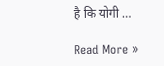है कि योगी …

Read More »